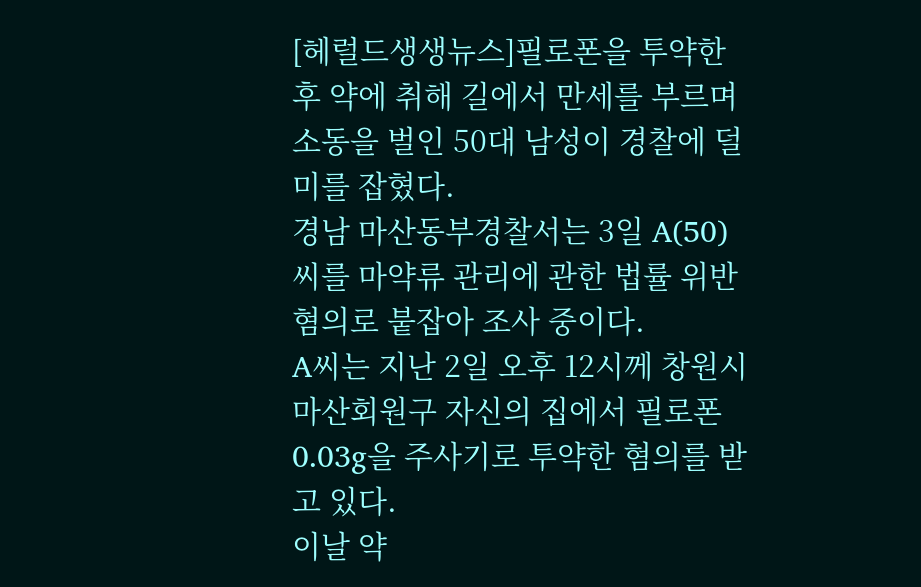[헤럴드생생뉴스]필로폰을 투약한 후 약에 취해 길에서 만세를 부르며 소동을 벌인 50대 남성이 경찰에 덜미를 잡혔다.
경남 마산동부경찰서는 3일 A(50)씨를 마약류 관리에 관한 법률 위반 혐의로 붙잡아 조사 중이다.
A씨는 지난 2일 오후 12시께 창원시 마산회원구 자신의 집에서 필로폰 0.03g을 주사기로 투약한 혐의를 받고 있다.
이날 약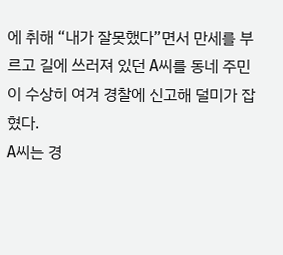에 취해 “내가 잘못했다”면서 만세를 부르고 길에 쓰러져 있던 A씨를 동네 주민이 수상히 여겨 경찰에 신고해 덜미가 잡혔다.
A씨는 경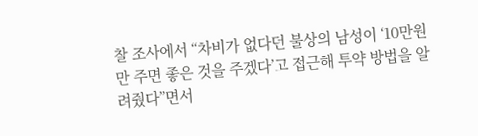찰 조사에서 “차비가 없다던 불상의 남성이 ‘10만원만 주면 좋은 것을 주겠다’고 접근해 투약 방법을 알려줬다”면서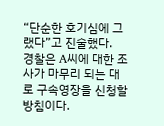“단순한 호기심에 그랬다”고 진술했다.
경찰은 A씨에 대한 조사가 마무리 되는 대로 구속영장을 신청할 방침이다.